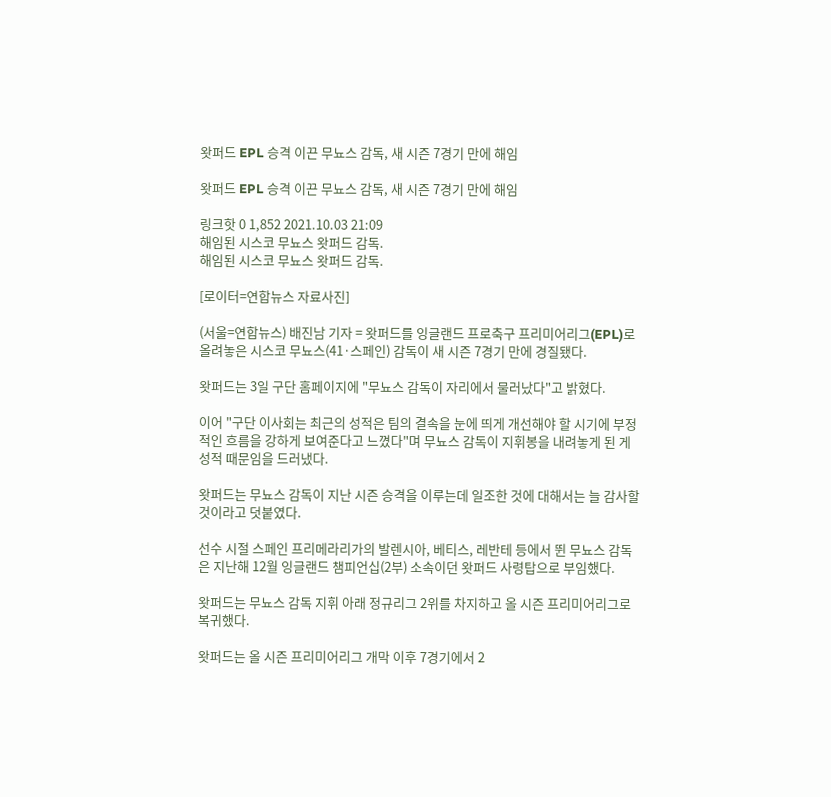왓퍼드 EPL 승격 이끈 무뇨스 감독, 새 시즌 7경기 만에 해임

왓퍼드 EPL 승격 이끈 무뇨스 감독, 새 시즌 7경기 만에 해임

링크핫 0 1,852 2021.10.03 21:09
해임된 시스코 무뇨스 왓퍼드 감독.
해임된 시스코 무뇨스 왓퍼드 감독.

[로이터=연합뉴스 자료사진]

(서울=연합뉴스) 배진남 기자 = 왓퍼드를 잉글랜드 프로축구 프리미어리그(EPL)로 올려놓은 시스코 무뇨스(41·스페인) 감독이 새 시즌 7경기 만에 경질됐다.

왓퍼드는 3일 구단 홈페이지에 "무뇨스 감독이 자리에서 물러났다"고 밝혔다.

이어 "구단 이사회는 최근의 성적은 팀의 결속을 눈에 띄게 개선해야 할 시기에 부정적인 흐름을 강하게 보여준다고 느꼈다"며 무뇨스 감독이 지휘봉을 내려놓게 된 게 성적 때문임을 드러냈다.

왓퍼드는 무뇨스 감독이 지난 시즌 승격을 이루는데 일조한 것에 대해서는 늘 감사할 것이라고 덧붙였다.

선수 시절 스페인 프리메라리가의 발렌시아, 베티스, 레반테 등에서 뛴 무뇨스 감독은 지난해 12월 잉글랜드 챔피언십(2부) 소속이던 왓퍼드 사령탑으로 부임했다.

왓퍼드는 무뇨스 감독 지휘 아래 정규리그 2위를 차지하고 올 시즌 프리미어리그로 복귀했다.

왓퍼드는 올 시즌 프리미어리그 개막 이후 7경기에서 2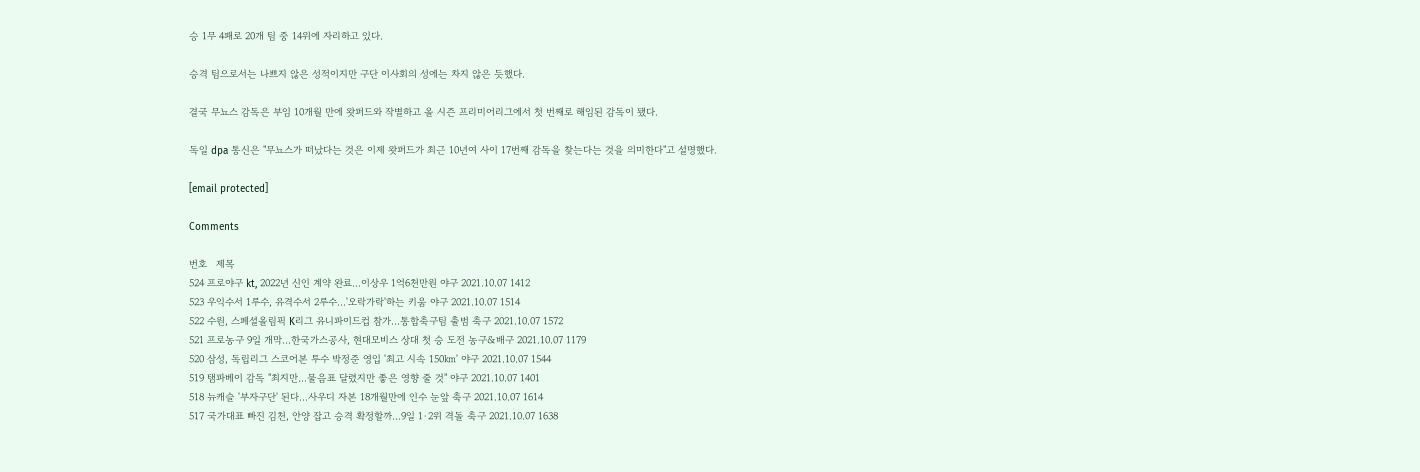승 1무 4패로 20개 팀 중 14위에 자리하고 있다.

승격 팀으로서는 나쁘지 않은 성적이지만 구단 이사회의 성에는 차지 않은 듯했다.

결국 무뇨스 감독은 부임 10개월 만에 왓퍼드와 작별하고 올 시즌 프리미어리그에서 첫 번째로 해임된 감독이 됐다.

독일 dpa 통신은 "무뇨스가 떠났다는 것은 이제 왓퍼드가 최근 10년여 사이 17번째 감독을 찾는다는 것을 의미한다"고 설명했다.

[email protected]

Comments

번호   제목
524 프로야구 kt, 2022년 신인 계약 완료…이상우 1억6천만원 야구 2021.10.07 1412
523 우익수서 1루수, 유격수서 2루수…'오락가락'하는 키움 야구 2021.10.07 1514
522 수원, 스페셜올림픽 K리그 유니파이드컵 참가…통합축구팀 출범 축구 2021.10.07 1572
521 프로농구 9일 개막…한국가스공사, 현대모비스 상대 첫 승 도전 농구&배구 2021.10.07 1179
520 삼성, 독립리그 스코어본 투수 박정준 영입 '최고 시속 150㎞' 야구 2021.10.07 1544
519 탬파베이 감독 "최지만…물음표 달렸지만 좋은 영향 줄 것" 야구 2021.10.07 1401
518 뉴캐슬 '부자구단' 된다…사우디 자본 18개월만에 인수 눈앞 축구 2021.10.07 1614
517 국가대표 빠진 김천, 안양 잡고 승격 확정할까…9일 1·2위 격돌 축구 2021.10.07 1638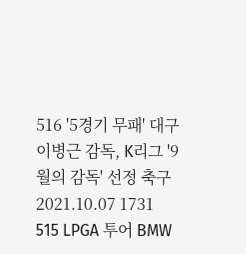516 '5경기 무패' 대구 이병근 감독, K리그 '9월의 감독' 선정 축구 2021.10.07 1731
515 LPGA 투어 BMW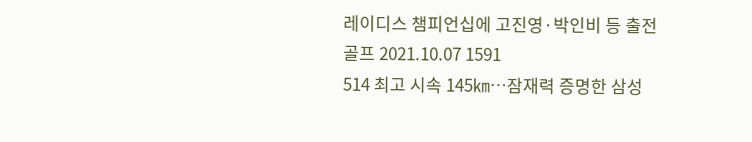레이디스 챔피언십에 고진영·박인비 등 출전 골프 2021.10.07 1591
514 최고 시속 145㎞…잠재력 증명한 삼성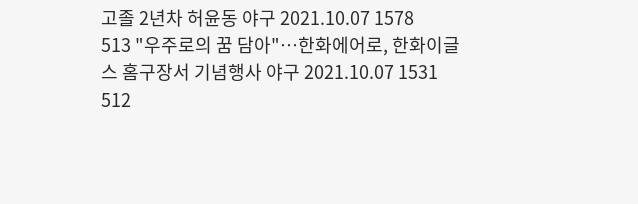고졸 2년차 허윤동 야구 2021.10.07 1578
513 "우주로의 꿈 담아"…한화에어로, 한화이글스 홈구장서 기념행사 야구 2021.10.07 1531
512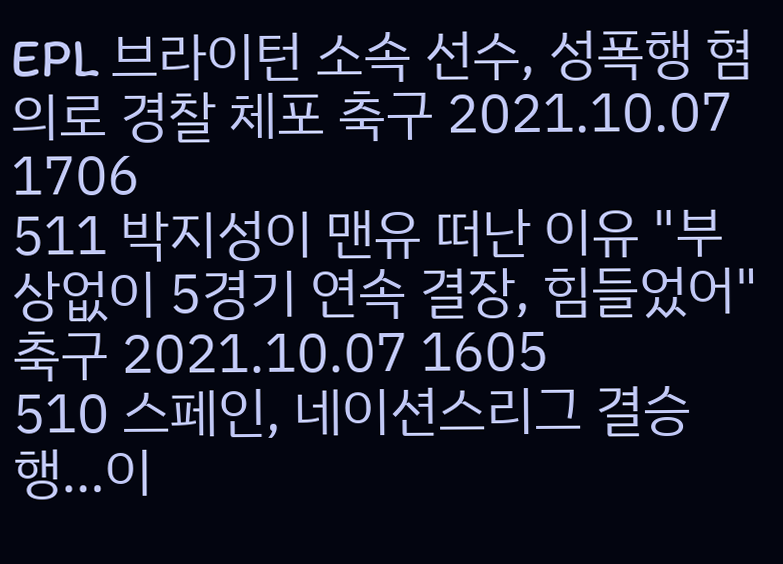EPL 브라이턴 소속 선수, 성폭행 혐의로 경찰 체포 축구 2021.10.07 1706
511 박지성이 맨유 떠난 이유 "부상없이 5경기 연속 결장, 힘들었어" 축구 2021.10.07 1605
510 스페인, 네이션스리그 결승행…이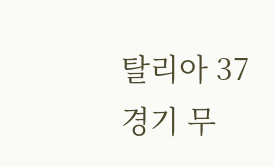탈리아 37경기 무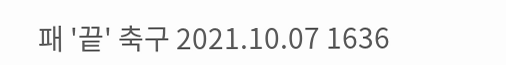패 '끝' 축구 2021.10.07 1636